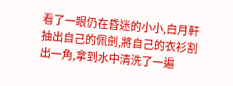看了一眼仍在昏迷的小小,白月軒抽出自己的佩劍,將自己的衣衫割出一角,拿到水中清洗了一遍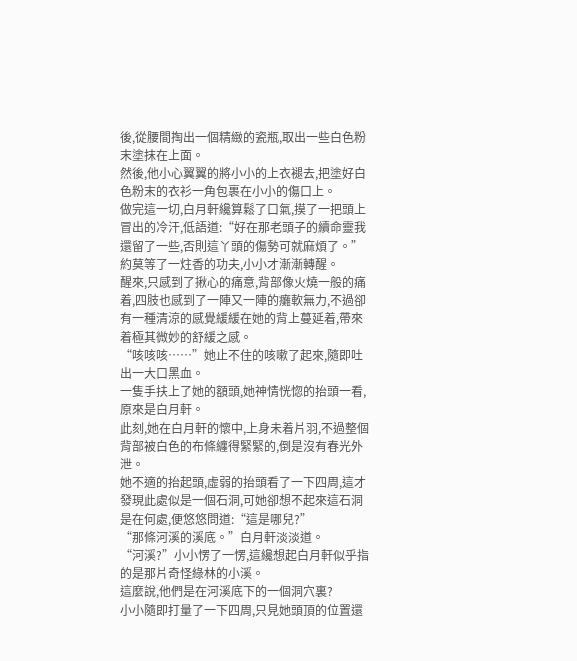後,從腰間掏出一個精緻的瓷瓶,取出一些白色粉末塗抹在上面。
然後,他小心翼翼的將小小的上衣褪去,把塗好白色粉末的衣衫一角包裹在小小的傷口上。
做完這一切,白月軒纔算鬆了口氣,摸了一把頭上冒出的冷汗,低語道:“好在那老頭子的續命靈我還留了一些,否則這丫頭的傷勢可就麻煩了。”
約莫等了一炷香的功夫,小小才漸漸轉醒。
醒來,只感到了揪心的痛意,背部像火燒一般的痛着,四肢也感到了一陣又一陣的癱軟無力,不過卻有一種清涼的感覺緩緩在她的背上蔓延着,帶來着極其微妙的舒緩之感。
“咳咳咳……”她止不住的咳嗽了起來,隨即吐出一大口黑血。
一隻手扶上了她的額頭,她神情恍惚的抬頭一看,原來是白月軒。
此刻,她在白月軒的懷中,上身未着片羽,不過整個背部被白色的布條纏得緊緊的,倒是沒有春光外泄。
她不適的抬起頭,虛弱的抬頭看了一下四周,這才發現此處似是一個石洞,可她卻想不起來這石洞是在何處,便悠悠問道:“這是哪兒?”
“那條河溪的溪底。”白月軒淡淡道。
“河溪?”小小愣了一愣,這纔想起白月軒似乎指的是那片奇怪綠林的小溪。
這麼說,他們是在河溪底下的一個洞穴裏?
小小隨即打量了一下四周,只見她頭頂的位置還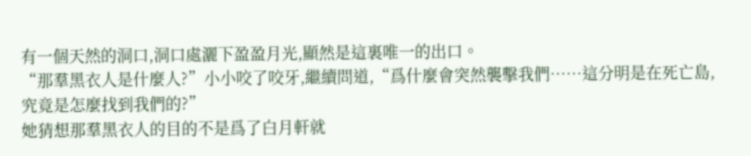有一個天然的洞口,洞口處灑下盈盈月光,顯然是這裏唯一的出口。
“那羣黑衣人是什麼人?”小小咬了咬牙,繼續問道,“爲什麼會突然襲擊我們……這分明是在死亡島,究竟是怎麼找到我們的?”
她猜想那羣黑衣人的目的不是爲了白月軒就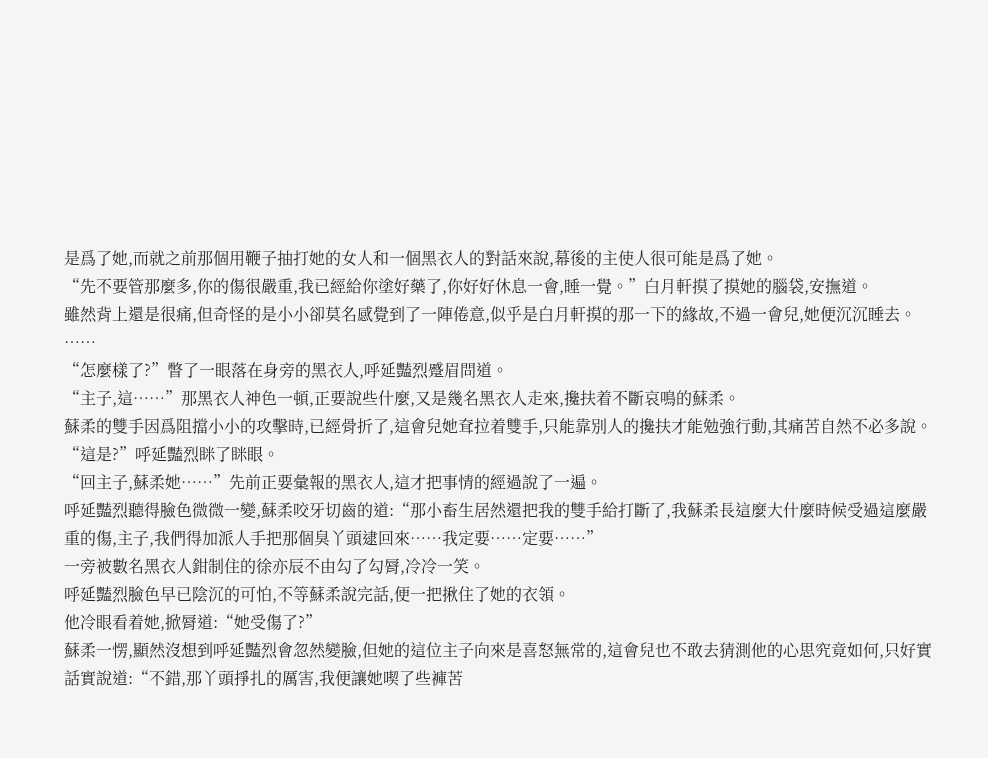是爲了她,而就之前那個用鞭子抽打她的女人和一個黑衣人的對話來說,幕後的主使人很可能是爲了她。
“先不要管那麼多,你的傷很嚴重,我已經給你塗好藥了,你好好休息一會,睡一覺。”白月軒摸了摸她的腦袋,安撫道。
雖然背上還是很痛,但奇怪的是小小卻莫名感覺到了一陣倦意,似乎是白月軒摸的那一下的緣故,不過一會兒,她便沉沉睡去。
……
“怎麼樣了?”瞥了一眼落在身旁的黑衣人,呼延豔烈蹙眉問道。
“主子,這……”那黑衣人神色一頓,正要說些什麼,又是幾名黑衣人走來,攙扶着不斷哀鳴的蘇柔。
蘇柔的雙手因爲阻擋小小的攻擊時,已經骨折了,這會兒她耷拉着雙手,只能靠別人的攙扶才能勉強行動,其痛苦自然不必多說。
“這是?”呼延豔烈眯了眯眼。
“回主子,蘇柔她……”先前正要彙報的黑衣人,這才把事情的經過說了一遍。
呼延豔烈聽得臉色微微一變,蘇柔咬牙切齒的道:“那小畜生居然還把我的雙手給打斷了,我蘇柔長這麼大什麼時候受過這麼嚴重的傷,主子,我們得加派人手把那個臭丫頭逮回來……我定要……定要……”
一旁被數名黑衣人鉗制住的徐亦辰不由勾了勾脣,冷冷一笑。
呼延豔烈臉色早已陰沉的可怕,不等蘇柔說完話,便一把揪住了她的衣領。
他冷眼看着她,掀脣道:“她受傷了?”
蘇柔一愣,顯然沒想到呼延豔烈會忽然變臉,但她的這位主子向來是喜怒無常的,這會兒也不敢去猜測他的心思究竟如何,只好實話實說道:“不錯,那丫頭掙扎的厲害,我便讓她喫了些褲苦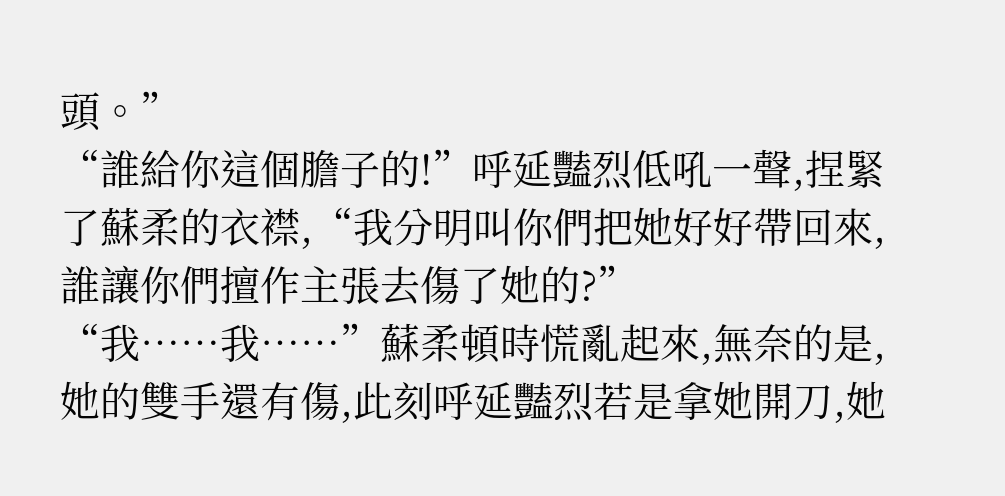頭。”
“誰給你這個膽子的!”呼延豔烈低吼一聲,捏緊了蘇柔的衣襟,“我分明叫你們把她好好帶回來,誰讓你們擅作主張去傷了她的?”
“我……我……”蘇柔頓時慌亂起來,無奈的是,她的雙手還有傷,此刻呼延豔烈若是拿她開刀,她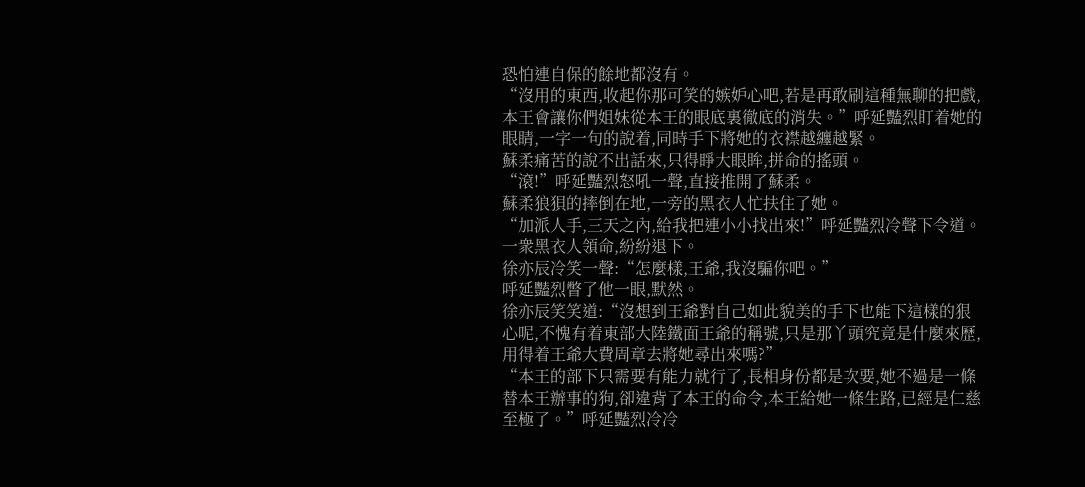恐怕連自保的餘地都沒有。
“沒用的東西,收起你那可笑的嫉妒心吧,若是再敢刷這種無聊的把戲,本王會讓你們姐妹從本王的眼底裏徹底的消失。”呼延豔烈盯着她的眼睛,一字一句的說着,同時手下將她的衣襟越纏越緊。
蘇柔痛苦的說不出話來,只得睜大眼眸,拼命的搖頭。
“滾!”呼延豔烈怒吼一聲,直接推開了蘇柔。
蘇柔狼狽的摔倒在地,一旁的黑衣人忙扶住了她。
“加派人手,三天之內,給我把連小小找出來!”呼延豔烈冷聲下令道。
一衆黑衣人領命,紛紛退下。
徐亦辰冷笑一聲:“怎麼樣,王爺,我沒騙你吧。”
呼延豔烈瞥了他一眼,默然。
徐亦辰笑笑道:“沒想到王爺對自己如此貌美的手下也能下這樣的狠心呢,不愧有着東部大陸鐵面王爺的稱號,只是那丫頭究竟是什麼來歷,用得着王爺大費周章去將她尋出來嗎?”
“本王的部下只需要有能力就行了,長相身份都是次要,她不過是一條替本王辦事的狗,卻違背了本王的命令,本王給她一條生路,已經是仁慈至極了。”呼延豔烈冷冷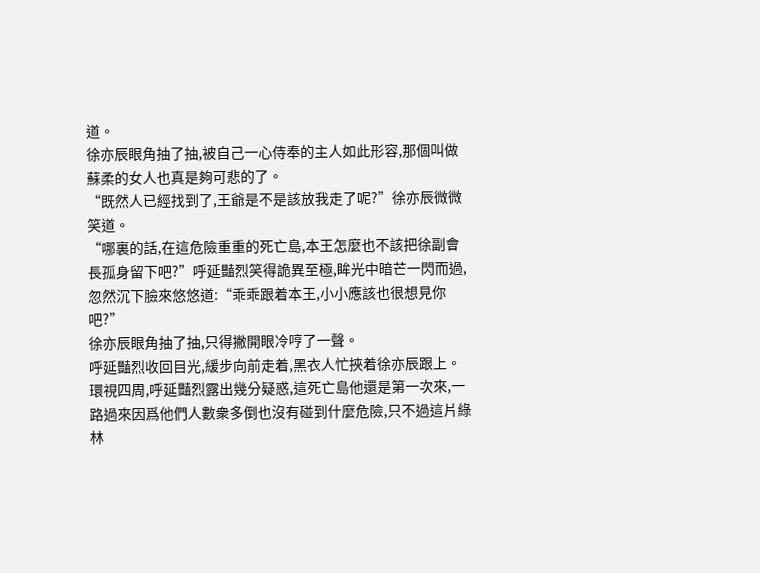道。
徐亦辰眼角抽了抽,被自己一心侍奉的主人如此形容,那個叫做蘇柔的女人也真是夠可悲的了。
“既然人已經找到了,王爺是不是該放我走了呢?”徐亦辰微微笑道。
“哪裏的話,在這危險重重的死亡島,本王怎麼也不該把徐副會長孤身留下吧?”呼延豔烈笑得詭異至極,眸光中暗芒一閃而過,忽然沉下臉來悠悠道:“乖乖跟着本王,小小應該也很想見你吧?”
徐亦辰眼角抽了抽,只得撇開眼冷哼了一聲。
呼延豔烈收回目光,緩步向前走着,黑衣人忙挾着徐亦辰跟上。
環視四周,呼延豔烈露出幾分疑惑,這死亡島他還是第一次來,一路過來因爲他們人數衆多倒也沒有碰到什麼危險,只不過這片綠林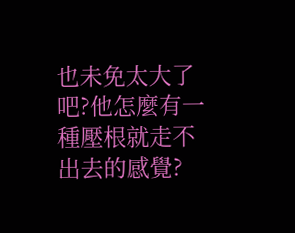也未免太大了吧?他怎麼有一種壓根就走不出去的感覺?